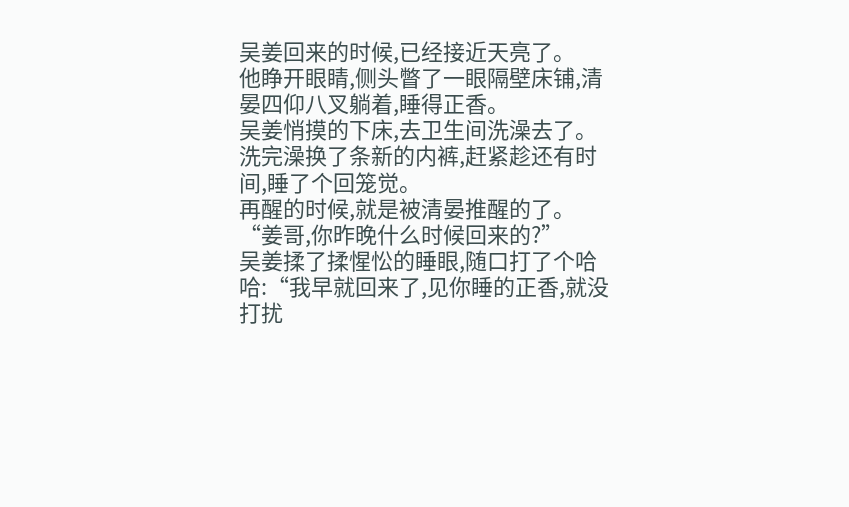吴姜回来的时候,已经接近天亮了。
他睁开眼睛,侧头瞥了一眼隔壁床铺,清晏四仰八叉躺着,睡得正香。
吴姜悄摸的下床,去卫生间洗澡去了。
洗完澡换了条新的内裤,赶紧趁还有时间,睡了个回笼觉。
再醒的时候,就是被清晏推醒的了。
“姜哥,你昨晚什么时候回来的?”
吴姜揉了揉惺忪的睡眼,随口打了个哈哈:“我早就回来了,见你睡的正香,就没打扰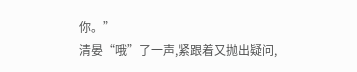你。”
清晏“哦”了一声,紧跟着又抛出疑问,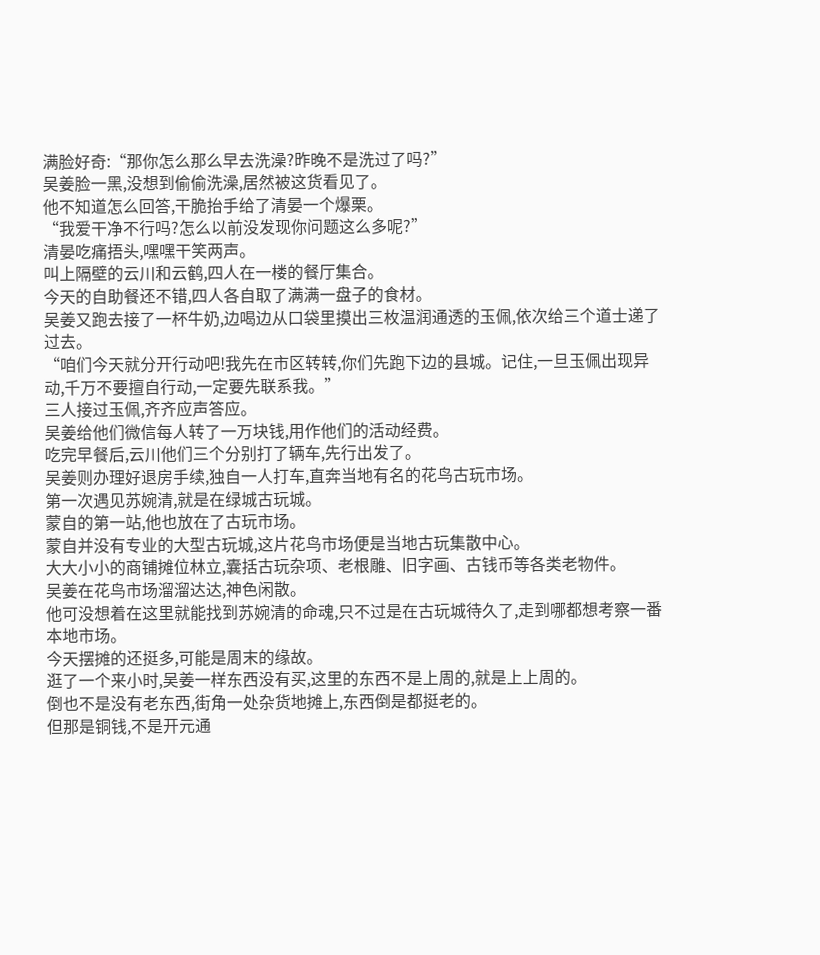满脸好奇:“那你怎么那么早去洗澡?昨晚不是洗过了吗?”
吴姜脸一黑,没想到偷偷洗澡,居然被这货看见了。
他不知道怎么回答,干脆抬手给了清晏一个爆栗。
“我爱干净不行吗?怎么以前没发现你问题这么多呢?”
清晏吃痛捂头,嘿嘿干笑两声。
叫上隔壁的云川和云鹤,四人在一楼的餐厅集合。
今天的自助餐还不错,四人各自取了满满一盘子的食材。
吴姜又跑去接了一杯牛奶,边喝边从口袋里摸出三枚温润通透的玉佩,依次给三个道士递了过去。
“咱们今天就分开行动吧!我先在市区转转,你们先跑下边的县城。记住,一旦玉佩出现异动,千万不要擅自行动,一定要先联系我。”
三人接过玉佩,齐齐应声答应。
吴姜给他们微信每人转了一万块钱,用作他们的活动经费。
吃完早餐后,云川他们三个分别打了辆车,先行出发了。
吴姜则办理好退房手续,独自一人打车,直奔当地有名的花鸟古玩市场。
第一次遇见苏婉清,就是在绿城古玩城。
蒙自的第一站,他也放在了古玩市场。
蒙自并没有专业的大型古玩城,这片花鸟市场便是当地古玩集散中心。
大大小小的商铺摊位林立,囊括古玩杂项、老根雕、旧字画、古钱币等各类老物件。
吴姜在花鸟市场溜溜达达,神色闲散。
他可没想着在这里就能找到苏婉清的命魂,只不过是在古玩城待久了,走到哪都想考察一番本地市场。
今天摆摊的还挺多,可能是周末的缘故。
逛了一个来小时,吴姜一样东西没有买,这里的东西不是上周的,就是上上周的。
倒也不是没有老东西,街角一处杂货地摊上,东西倒是都挺老的。
但那是铜钱,不是开元通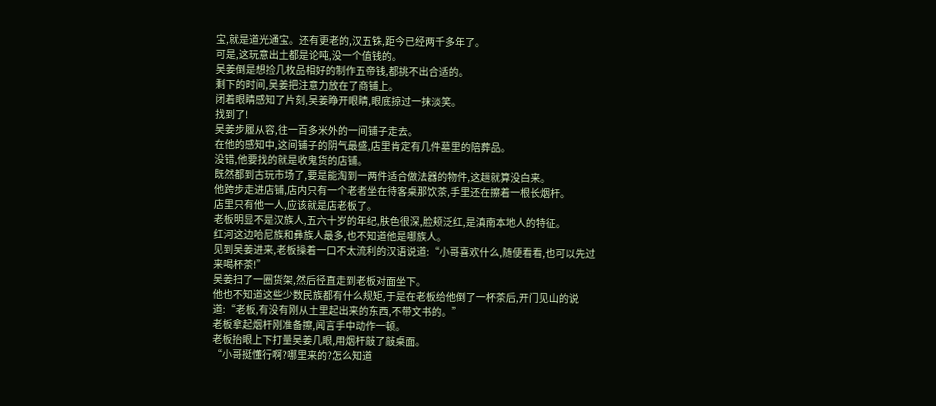宝,就是道光通宝。还有更老的,汉五铢,距今已经两千多年了。
可是,这玩意出土都是论吨,没一个值钱的。
吴姜倒是想捡几枚品相好的制作五帝钱,都挑不出合适的。
剩下的时间,吴姜把注意力放在了商铺上。
闭着眼睛感知了片刻,吴姜睁开眼睛,眼底掠过一抹淡笑。
找到了!
吴姜步履从容,往一百多米外的一间铺子走去。
在他的感知中,这间铺子的阴气最盛,店里肯定有几件墓里的陪葬品。
没错,他要找的就是收鬼货的店铺。
既然都到古玩市场了,要是能淘到一两件适合做法器的物件,这趟就算没白来。
他跨步走进店铺,店内只有一个老者坐在待客桌那饮茶,手里还在擦着一根长烟杆。
店里只有他一人,应该就是店老板了。
老板明显不是汉族人,五六十岁的年纪,肤色很深,脸颊泛红,是滇南本地人的特征。
红河这边哈尼族和彝族人最多,也不知道他是哪族人。
见到吴姜进来,老板操着一口不太流利的汉语说道:“小哥喜欢什么,随便看看,也可以先过来喝杯茶!”
吴姜扫了一圈货架,然后径直走到老板对面坐下。
他也不知道这些少数民族都有什么规矩,于是在老板给他倒了一杯茶后,开门见山的说道:“老板,有没有刚从土里起出来的东西,不带文书的。”
老板拿起烟杆刚准备擦,闻言手中动作一顿。
老板抬眼上下打量吴姜几眼,用烟杆敲了敲桌面。
“小哥挺懂行啊?哪里来的?怎么知道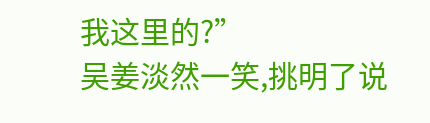我这里的?”
吴姜淡然一笑,挑明了说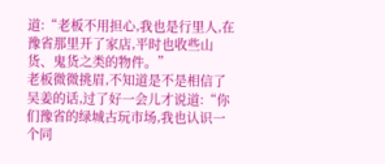道:“老板不用担心,我也是行里人,在豫省那里开了家店,平时也收些山货、鬼货之类的物件。”
老板微微挑眉,不知道是不是相信了吴姜的话,过了好一会儿才说道:“你们豫省的绿城古玩市场,我也认识一个同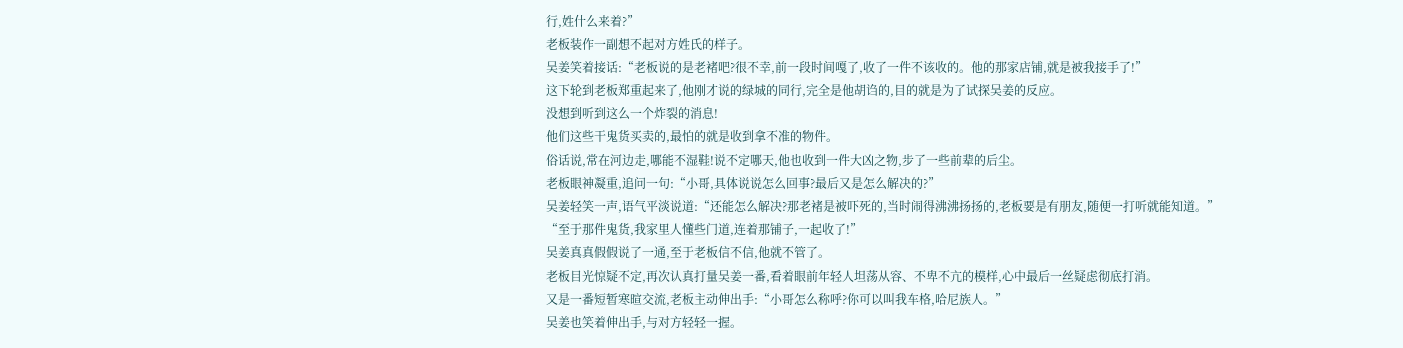行,姓什么来着?”
老板装作一副想不起对方姓氏的样子。
吴姜笑着接话:“老板说的是老褚吧?很不幸,前一段时间嘎了,收了一件不该收的。他的那家店铺,就是被我接手了!”
这下轮到老板郑重起来了,他刚才说的绿城的同行,完全是他胡诌的,目的就是为了试探吴姜的反应。
没想到听到这么一个炸裂的消息!
他们这些干鬼货买卖的,最怕的就是收到拿不准的物件。
俗话说,常在河边走,哪能不湿鞋!说不定哪天,他也收到一件大凶之物,步了一些前辈的后尘。
老板眼神凝重,追问一句:“小哥,具体说说怎么回事?最后又是怎么解决的?”
吴姜轻笑一声,语气平淡说道:“还能怎么解决?那老褚是被吓死的,当时闹得沸沸扬扬的,老板要是有朋友,随便一打听就能知道。”
“至于那件鬼货,我家里人懂些门道,连着那铺子,一起收了!”
吴姜真真假假说了一通,至于老板信不信,他就不管了。
老板目光惊疑不定,再次认真打量吴姜一番,看着眼前年轻人坦荡从容、不卑不亢的模样,心中最后一丝疑虑彻底打消。
又是一番短暂寒暄交流,老板主动伸出手:“小哥怎么称呼?你可以叫我车格,哈尼族人。”
吴姜也笑着伸出手,与对方轻轻一握。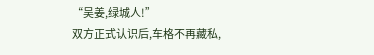“吴姜,绿城人!”
双方正式认识后,车格不再藏私,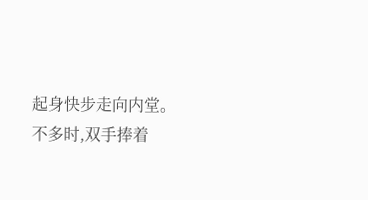起身快步走向内堂。
不多时,双手捧着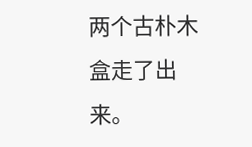两个古朴木盒走了出来。